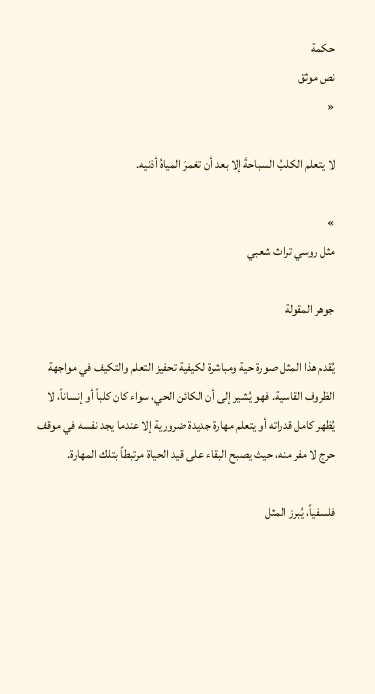حكمة
نص موثق
«

لا يتعلم الكلبُ السباحةَ إلا بعد أن تغمرَ المياهُ أذنيه.

»
مثل روسي تراث شعبي

جوهر المقولة

يُقدم هذا المثل صورة حية ومباشرة لكيفية تحفيز التعلم والتكيف في مواجهة الظروف القاسية. فهو يُشير إلى أن الكائن الحي، سواء كان كلباً أو إنساناً، لا يُظهر كامل قدراته أو يتعلم مهارة جديدة ضرورية إلا عندما يجد نفسه في موقف حرج لا مفر منه، حيث يصبح البقاء على قيد الحياة مرتبطاً بتلك المهارة.

فلسفياً، يُبرز المثل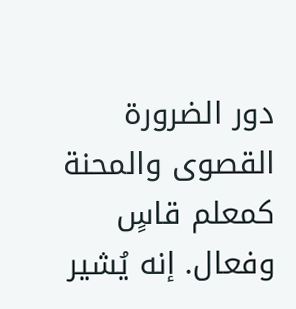دور الضرورة القصوى والمحنة كمعلم قاسٍ وفعال. إنه يُشير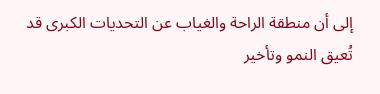إلى أن منطقة الراحة والغياب عن التحديات الكبرى قد تُعيق النمو وتأخير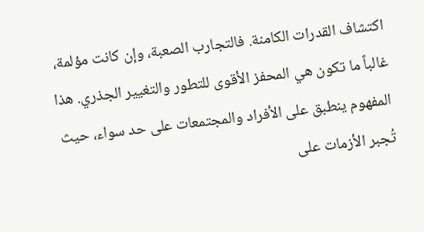اكتشاف القدرات الكامنة. فالتجارب الصعبة، وإن كانت مؤلمة، غالباً ما تكون هي المحفز الأقوى للتطور والتغيير الجذري. هذا المفهوم ينطبق على الأفراد والمجتمعات على حد سواء، حيث تُجبر الأزمات على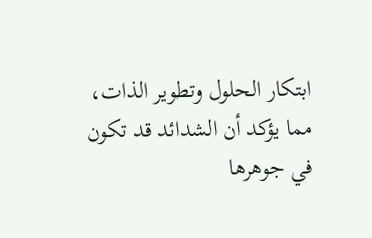ابتكار الحلول وتطوير الذات، مما يؤكد أن الشدائد قد تكون في جوهرها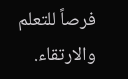فرصاً للتعلم والارتقاء.